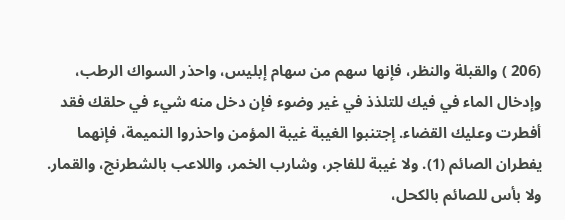(206 ) والقبلة والنظر، فإنها سهم من سهام إبليس، واحذر السواك الرطب، وإدخال الماء في فيك للتلذذ في غير وضوء فإن دخل منه شيء في حلقك فقد أفطرت وعليك القضاء. إجتنبوا الغيبة غيبة المؤمن واحذروا النميمة، فإنهما يفطران الصائم (1). ولا غيبة للفاجر، وشارب الخمر، واللاعب بالشطرنج، والقمار. ولا بأس للصائم بالكحل،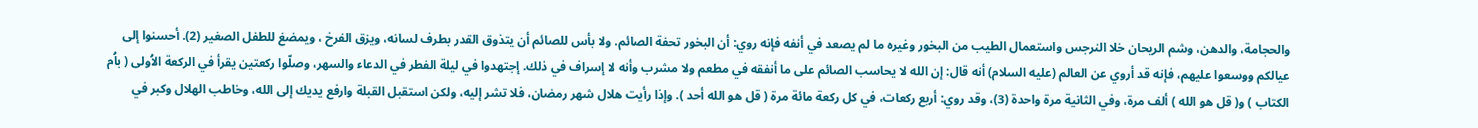والحجامة، والدهن، وشم الريحان خلا النرجس واستعمال الطيب من البخور وغيره ما لم يصعد في أنفه فإنه روي: أن البخور تحفة الصائم. ولا بأس للصائم أن يتذوق القدر بطرف لسانه، ويزق الفرخ ، ويمضغ للطفل الصغير (2). أحسنوا إلى عيالكم ووسعوا عليهم، فإنه قد أروي عن العالم (عليه السلام) أنه قال: إن الله لا يحاسب الصائم على ما أنفقه في مطعم ولا مشرب وأنه لا إسراف في ذلك. إجتهدوا في ليلة الفطر في الدعاء والسهر، وصلّوا ركعتين يقرأ في الركعة الاُولى ( باُم الكتاب ) و( قل هو الله ) ألف مرة، وفي الثانية مرة واحدة (3)، وقد روي: أربع ركعات، في كل ركعة مائة مرة ( قل هو الله أحد ). وإذا رأيت هلال شهر رمضان، فلا تشر إليه، ولكن استقبل القبلة وارفع يديك إلى الله، وخاطب الهلال وكبر في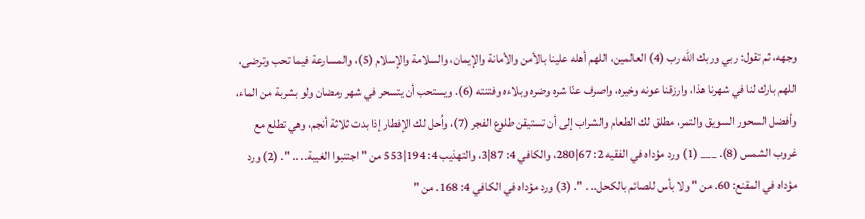وجهه، ثم تقول: ربي وربك الله رب (4) العالمين، اللهم أهله علينا بالأمن والأمانة والإيمان، والسلامة والإسلام (5)، والمسارعة فيما تحب وترضى، اللهم بارك لنا في شهرنا هذا، وارزقنا عونه وخيره، واصرف عنّا شره وضره وبلاءه وفتنته (6). ويستحب أن يتسحر في شهر رمضان ولو بشربة من الماء، وأفضل السحور السويق والتمر، مطلق لك الطعام والشراب إلى أن تستيقن طلوع الفجر (7)، واُحل لك الإفطار إذا بدت ثلاثة أنجم، وهي تطلع مع غروب الشمس (8). ___ (1) ورد مؤداه في الفقيه 2: 67|280، والكافي 4: 87|3، والتهذيب 4: 194|553 من " اجتنبوا الغيبة.. .. ". (2) ورد مؤداه في المقنع: 60. من " ولا بأس للصائم بالكحل.. . ". (3) ورد مؤداه في الكافي 4: 168. من "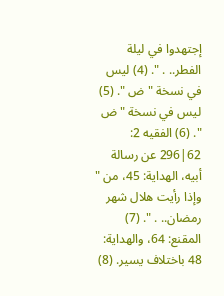إجتهدوا في ليلة الفطر.. . ". (4) ليس في نسخة " ض ". (5) ليس في نسخة " ض ". (6) الفقيه 2: 62|296 عن رسالة أبيه، الهداية: 45، من " وإذا رأيت هلال شهر رمضان.. . ". (7) المقنع: 64، والهداية: 48 باختلاف يسير. (8)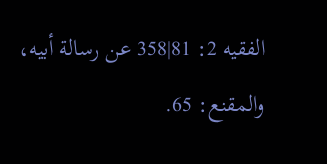الفقيه 2: 81|358 عن رسالة أبيه، والمقنع: 65.